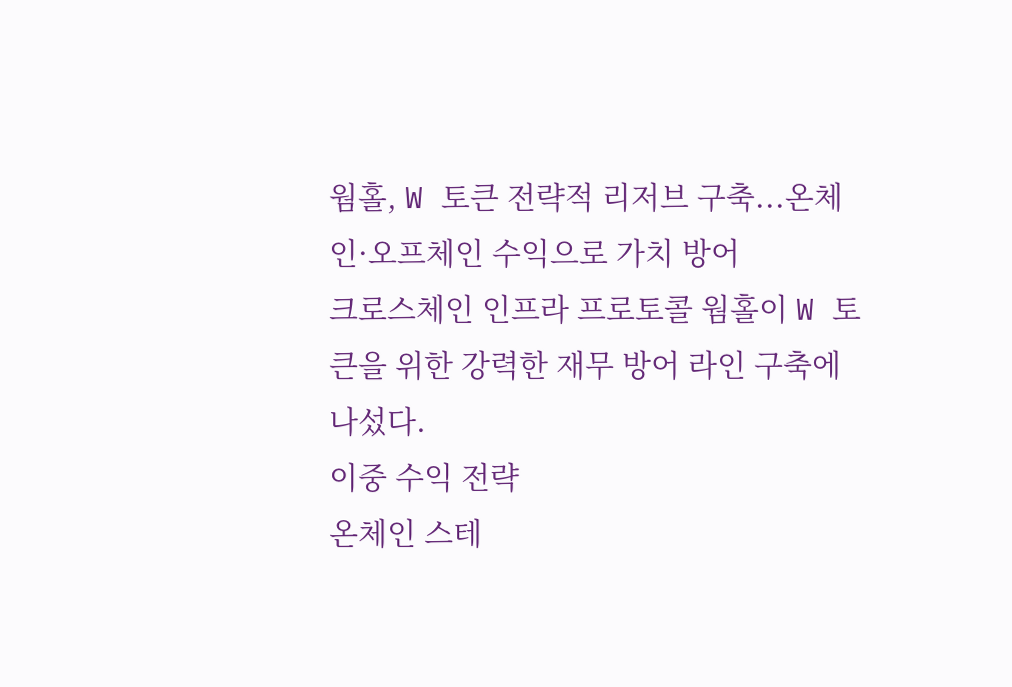웜홀, W 토큰 전략적 리저브 구축...온체인·오프체인 수익으로 가치 방어
크로스체인 인프라 프로토콜 웜홀이 W 토큰을 위한 강력한 재무 방어 라인 구축에 나섰다.
이중 수익 전략
온체인 스테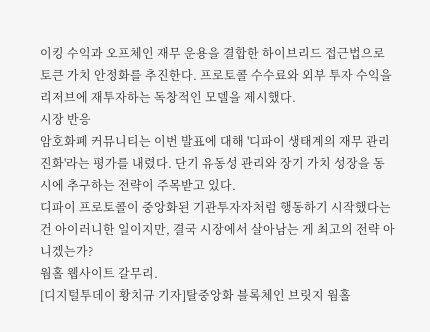이킹 수익과 오프체인 재무 운용을 결합한 하이브리드 접근법으로 토큰 가치 안정화를 추진한다. 프로토콜 수수료와 외부 투자 수익을 리저브에 재투자하는 독창적인 모델을 제시했다.
시장 반응
암호화폐 커뮤니티는 이번 발표에 대해 '디파이 생태계의 재무 관리 진화'라는 평가를 내렸다. 단기 유동성 관리와 장기 가치 성장을 동시에 추구하는 전략이 주목받고 있다.
디파이 프로토콜이 중앙화된 기관투자자처럼 행동하기 시작했다는 건 아이러니한 일이지만, 결국 시장에서 살아남는 게 최고의 전략 아니겠는가?
웜홀 웹사이트 갈무리.
[디지털투데이 황치규 기자]탈중앙화 블록체인 브릿지 웜홀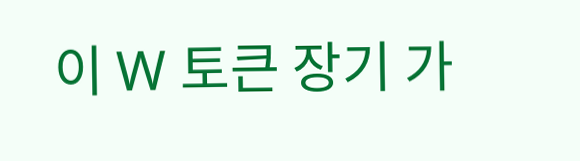이 W 토큰 장기 가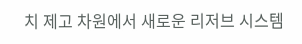치 제고 차원에서 새로운 리저브 시스템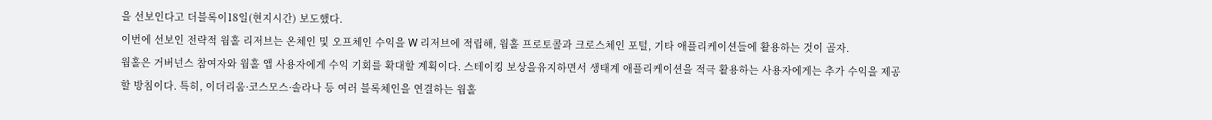을 선보인다고 더블록이18일(현지시간) 보도했다.
이번에 선보인 전략적 웜홀 리저브는 온체인 및 오프체인 수익을 W 리저브에 적립해, 웜홀 프로토콜과 크로스체인 포털, 기타 애플리케이션들에 활용하는 것이 골자.
웜홀은 거버넌스 참여자와 웜홀 앱 사용자에게 수익 기회를 확대할 계획이다. 스테이킹 보상을유지하면서 생태계 애플리케이션을 적극 활용하는 사용자에게는 추가 수익을 제공할 방침이다. 특히, 이더리움·코스모스·솔라나 등 여러 블록체인을 연결하는 웜홀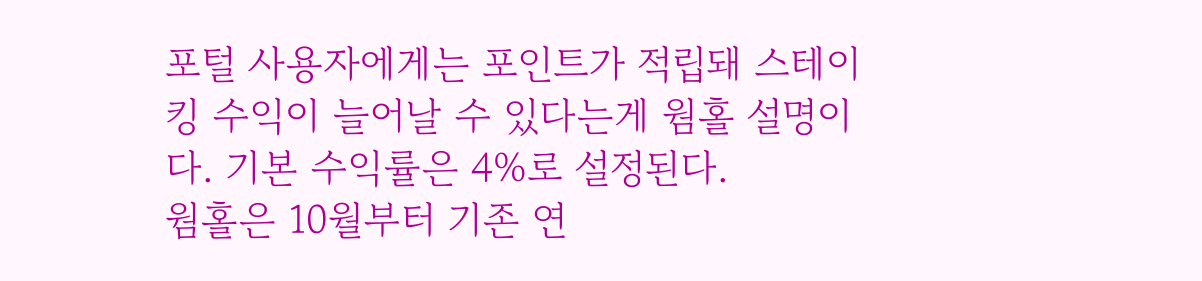포털 사용자에게는 포인트가 적립돼 스테이킹 수익이 늘어날 수 있다는게 웜홀 설명이다. 기본 수익률은 4%로 설정된다.
웜홀은 10월부터 기존 연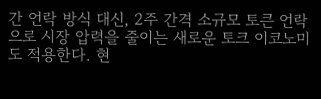간 언락 방식 대신, 2주 간격 소규모 토큰 언락으로 시장 압력을 줄이는 새로운 토크 이코노미도 적용한다. 현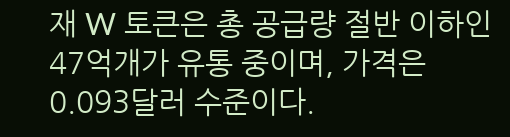재 W 토큰은 총 공급량 절반 이하인 47억개가 유통 중이며, 가격은 0.093달러 수준이다.